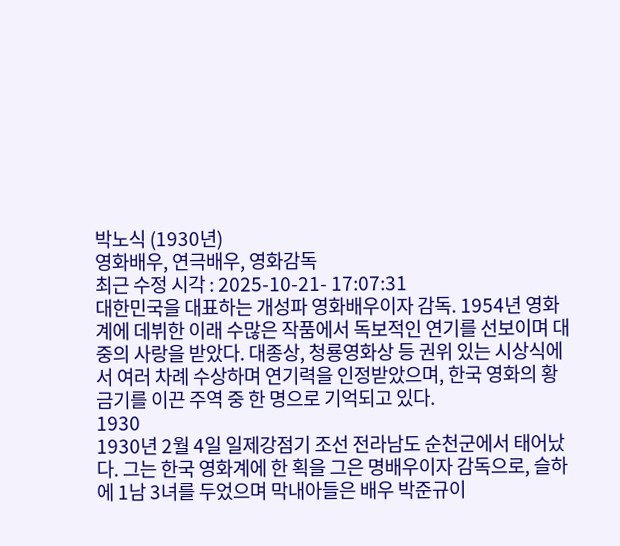박노식 (1930년)
영화배우, 연극배우, 영화감독
최근 수정 시각 : 2025-10-21- 17:07:31
대한민국을 대표하는 개성파 영화배우이자 감독. 1954년 영화계에 데뷔한 이래 수많은 작품에서 독보적인 연기를 선보이며 대중의 사랑을 받았다. 대종상, 청룡영화상 등 권위 있는 시상식에서 여러 차례 수상하며 연기력을 인정받았으며, 한국 영화의 황금기를 이끈 주역 중 한 명으로 기억되고 있다.
1930
1930년 2월 4일 일제강점기 조선 전라남도 순천군에서 태어났다. 그는 한국 영화계에 한 획을 그은 명배우이자 감독으로, 슬하에 1남 3녀를 두었으며 막내아들은 배우 박준규이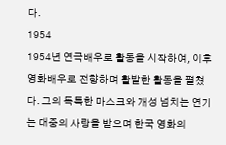다.
1954
1954년 연극배우로 활동을 시작하여, 이후 영화배우로 전향하며 활발한 활동을 펼쳤다. 그의 독특한 마스크와 개성 넘치는 연기는 대중의 사랑을 받으며 한국 영화의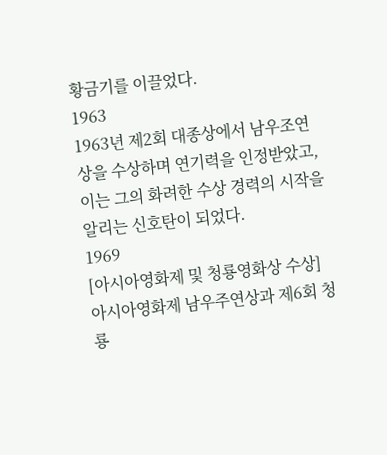황금기를 이끌었다.
1963
1963년 제2회 대종상에서 남우조연상을 수상하며 연기력을 인정받았고, 이는 그의 화려한 수상 경력의 시작을 알리는 신호탄이 되었다.
1969
[아시아영화제 및 청룡영화상 수상]
아시아영화제 남우주연상과 제6회 청룡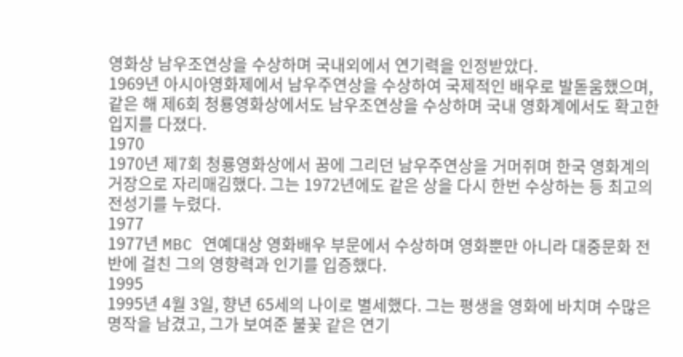영화상 남우조연상을 수상하며 국내외에서 연기력을 인정받았다.
1969년 아시아영화제에서 남우주연상을 수상하여 국제적인 배우로 발돋움했으며, 같은 해 제6회 청룡영화상에서도 남우조연상을 수상하며 국내 영화계에서도 확고한 입지를 다졌다.
1970
1970년 제7회 청룡영화상에서 꿈에 그리던 남우주연상을 거머쥐며 한국 영화계의 거장으로 자리매김했다. 그는 1972년에도 같은 상을 다시 한번 수상하는 등 최고의 전성기를 누렸다.
1977
1977년 MBC 연예대상 영화배우 부문에서 수상하며 영화뿐만 아니라 대중문화 전반에 걸친 그의 영향력과 인기를 입증했다.
1995
1995년 4월 3일, 향년 65세의 나이로 별세했다. 그는 평생을 영화에 바치며 수많은 명작을 남겼고, 그가 보여준 불꽃 같은 연기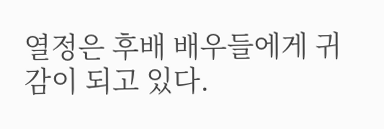열정은 후배 배우들에게 귀감이 되고 있다.